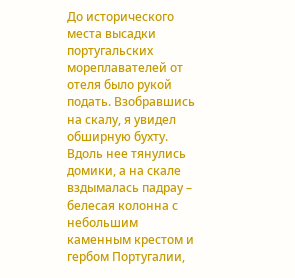До исторического места высадки португальских мореплавателей от отеля было рукой подать. Взобравшись на скалу, я увидел обширную бухту. Вдоль нее тянулись домики, а на скале вздымалась падрау – белесая колонна с небольшим каменным крестом и гербом Португалии,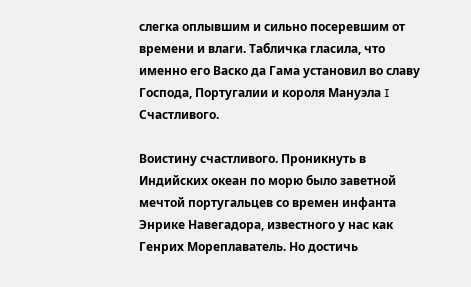слегка оплывшим и сильно посеревшим от времени и влаги. Табличка гласила, что именно его Васко да Гама установил во славу Господа, Португалии и короля Мануэла I Счастливого.

Воистину счастливого. Проникнуть в Индийских океан по морю было заветной мечтой португальцев со времен инфанта Энрике Навегадора, известного у нас как Генрих Мореплаватель. Но достичь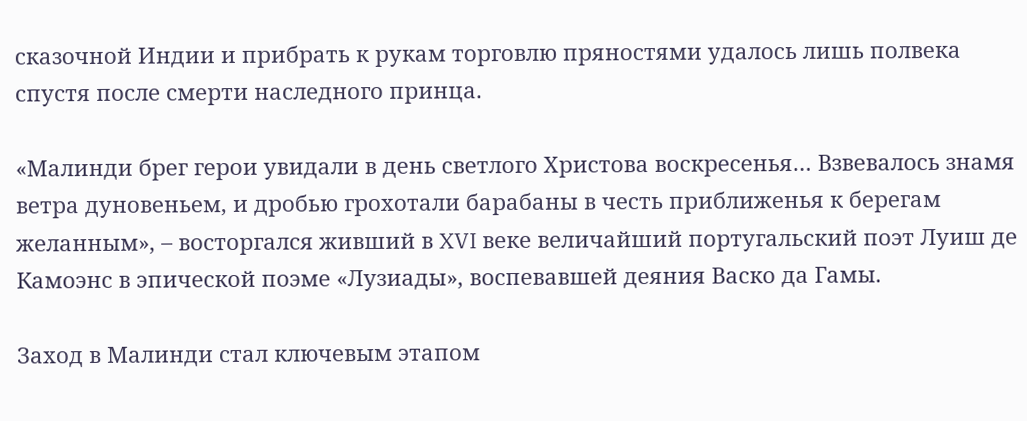сказочной Индии и прибрать к рукам торговлю пряностями удалось лишь полвека спустя после смерти наследного принца.

«Малинди брег герои увидали в день светлого Христова воскресенья… Взвевалось знамя ветра дуновеньем, и дробью грохотали барабаны в честь приближенья к берегам желанным», – восторгался живший в XVI веке величайший португальский поэт Луиш де Камоэнс в эпической поэме «Лузиады», воспевавшей деяния Васко да Гамы.

Заход в Малинди стал ключевым этапом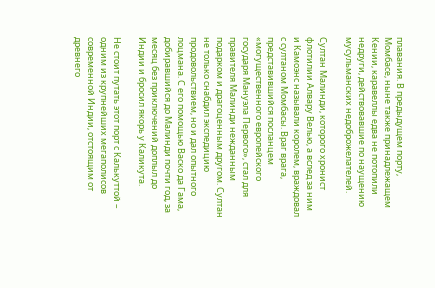плавания. В предыдущем порту, Момбасе, ныне также принадлежащем Кении, каравеллы едва не потопили недруги, действовавшие по наущению мусульманских недоброжелателей.

Султан Малинди, которого хронист флотилии Алвару Велью, а вслед за ним и Камоэнс называли королем, враждовал с султаном Момбасы. Враг врага, представившийся посланцем «могущественного европейского государя Мануэла Первого», стал для правителя Малинди нежданным подарком и драгоценным другом. Султан не только снабдил экспедицию продовольствием, но и дал опытного лоцмана. С его помощью Васко да Гама, добиравшийся до Малинди почти год, за месяц без приключений доплыл до Индии и бросил якорь у Каликута.

Не стоит путать этот порт с Калькуттой – одним из крупнейших мегаполисов современной Индии, отстоящим от древнего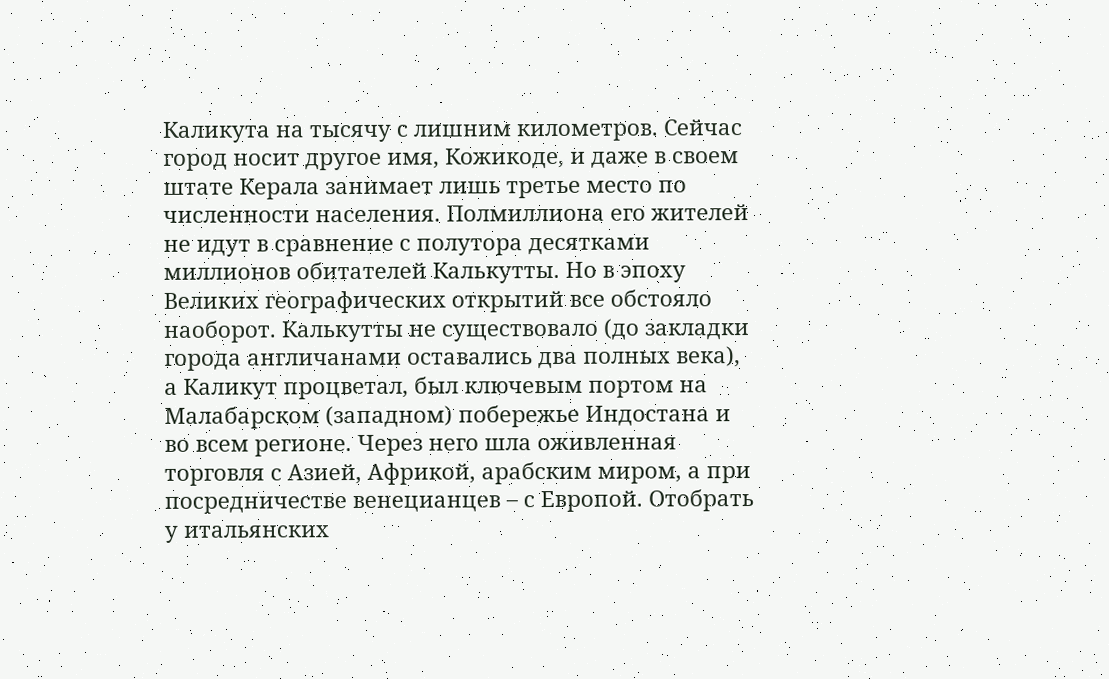Каликута на тысячу с лишним километров. Сейчас город носит другое имя, Кожикоде, и даже в своем штате Керала занимает лишь третье место по численности населения. Полмиллиона его жителей не идут в сравнение с полутора десятками миллионов обитателей Калькутты. Но в эпоху Великих географических открытий все обстояло наоборот. Калькутты не существовало (до закладки города англичанами оставались два полных века), а Каликут процветал, был ключевым портом на Малабарском (западном) побережье Индостана и во всем регионе. Через него шла оживленная торговля с Азией, Африкой, арабским миром, а при посредничестве венецианцев – с Европой. Отобрать у итальянских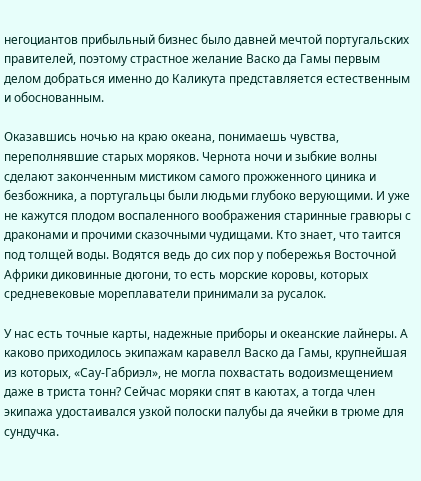негоциантов прибыльный бизнес было давней мечтой португальских правителей, поэтому страстное желание Васко да Гамы первым делом добраться именно до Каликута представляется естественным и обоснованным.

Оказавшись ночью на краю океана, понимаешь чувства, переполнявшие старых моряков. Чернота ночи и зыбкие волны сделают законченным мистиком самого прожженного циника и безбожника, а португальцы были людьми глубоко верующими. И уже не кажутся плодом воспаленного воображения старинные гравюры с драконами и прочими сказочными чудищами. Кто знает, что таится под толщей воды. Водятся ведь до сих пор у побережья Восточной Африки диковинные дюгони, то есть морские коровы, которых средневековые мореплаватели принимали за русалок.

У нас есть точные карты, надежные приборы и океанские лайнеры. А каково приходилось экипажам каравелл Васко да Гамы, крупнейшая из которых, «Сау-Габриэл», не могла похвастать водоизмещением даже в триста тонн? Сейчас моряки спят в каютах, а тогда член экипажа удостаивался узкой полоски палубы да ячейки в трюме для сундучка.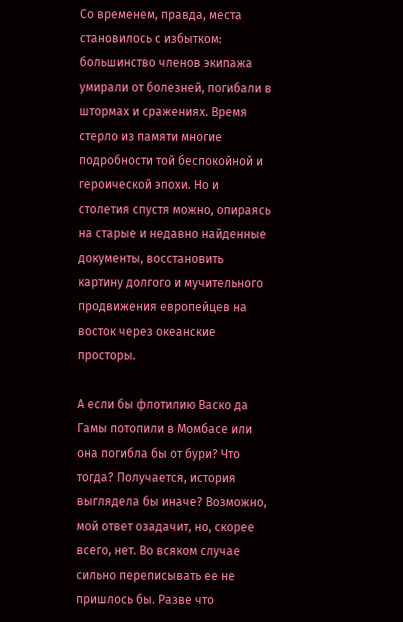Со временем, правда, места становилось с избытком: большинство членов экипажа умирали от болезней, погибали в штормах и сражениях. Время стерло из памяти многие подробности той беспокойной и героической эпохи. Но и столетия спустя можно, опираясь на старые и недавно найденные документы, восстановить картину долгого и мучительного продвижения европейцев на восток через океанские просторы.

А если бы флотилию Васко да Гамы потопили в Момбасе или она погибла бы от бури? Что тогда? Получается, история выглядела бы иначе? Возможно, мой ответ озадачит, но, скорее всего, нет. Во всяком случае сильно переписывать ее не пришлось бы. Разве что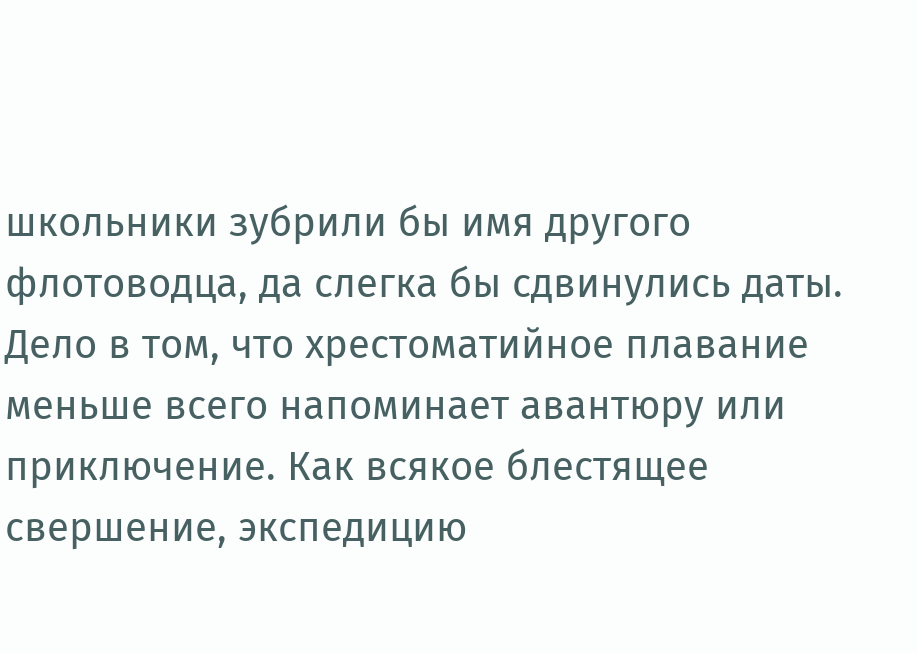школьники зубрили бы имя другого флотоводца, да слегка бы сдвинулись даты. Дело в том, что хрестоматийное плавание меньше всего напоминает авантюру или приключение. Как всякое блестящее свершение, экспедицию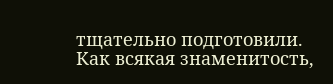тщательно подготовили. Как всякая знаменитость,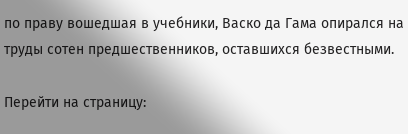по праву вошедшая в учебники, Васко да Гама опирался на труды сотен предшественников, оставшихся безвестными.

Перейти на страницу: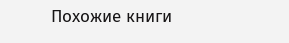Похожие книги